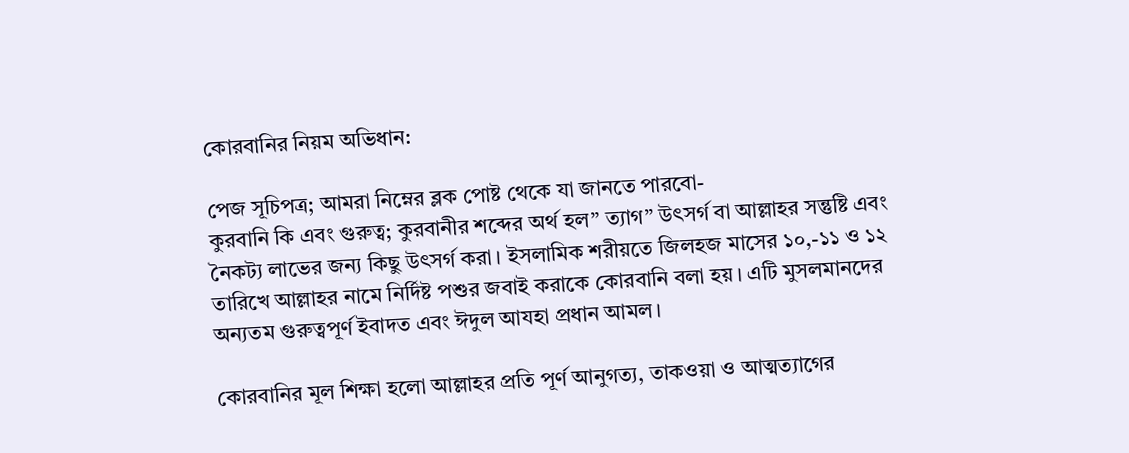কোরবানির নিয়ম অভিধান:

পেজ সূচিপত্র; আমরা নিম্নের ব্লক পোষ্ট থেকে যা জানতে পারবো-
কুরবানি কি এবং গুরুত্ব; কুরবানীর শব্দের অর্থ হল” ত্যাগ” উৎসর্গ বা আল্লাহর সন্তুষ্টি এবং নৈকট্য লাভের জন্য কিছু উৎসর্গ করা। ইসলামিক শরীয়তে জিলহজ মাসের ১০,-১১ ও ১২ তারিখে আল্লাহর নামে নির্দিষ্ট পশুর জবাই করাকে কোরবানি বলা হয়। এটি মুসলমানদের অন্যতম গুরুত্বপূর্ণ ইবাদত এবং ঈদুল আযহা প্রধান আমল।

কোরবানির মূল শিক্ষা হলো আল্লাহর প্রতি পূর্ণ আনুগত্য, তাকওয়া ও আত্মত্যাগের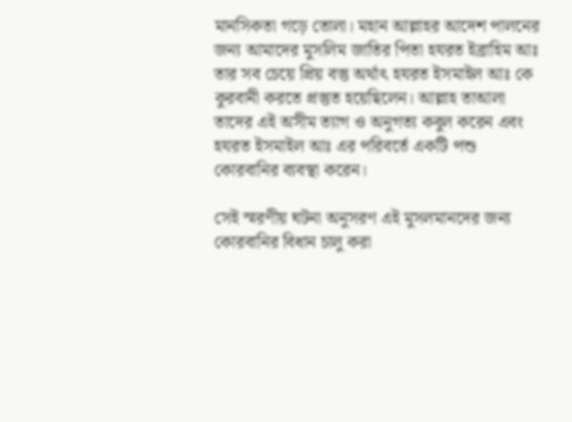মানসিকতা গড়ে তোলা। মহান আল্লাহর আদেশ পালনের জন্য আমাদের মুসলিম জাতির পিতা হযরত ইব্রাহিম আঃ  তার সব চেয়ে প্রিয় বস্তু অর্থাৎ হযরত ইসমাইল আঃ কে কুরবানী করতে প্রস্তুত হয়েছিলেন। আল্লাহ তাআলা তাদের এই অসীম ত্যাগ ও অনুগত্য কবুল করেন এবং হযরত ইসমাইল আঃ এর পরিবর্তে একটি পশু কোরবানির ব্যবস্থা করেন।

সেই স্মরণীয় ঘটনা অনুসরণ এই মুসলমানদের জন্য কোরবানির বিধান চালু করা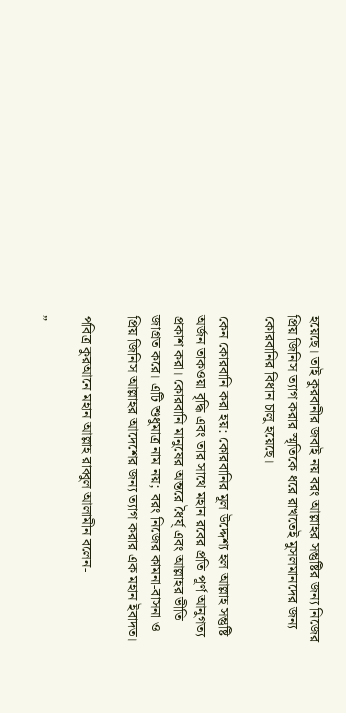হয়েছে। তাই কুরবানীর জবাই নয় বরং আল্লাহর সন্তুষ্টির জন্য নিজের প্রিয় জিনিস ত্যাগ করার স্মৃতিকে ধরে রাখতেই মুসলমানদের জন্য কোরবানির বিধান চালু হয়েছে।

কেন কোরবানি করা হয়: কোরবানির মূল উদ্দেশ্য হল আল্লাহ সন্তুষ্টি অর্জন তাকওয়া বৃদ্ধি এবং তার সাথে মহান রবের প্রতি পূর্ণ আনুগত্য প্রকাশ করা। কোরবানি মানুষের অন্তরে ধৈর্য্ এবং আল্লাহর ভীতি  জাগ্রত করে। এটি শুধুমাত্র নাম নয়; বরং নিজের কামনা-বাসনা ও প্রিয় জিনিস আল্লাহর আদেশের জন্য ত্যাগ করার এক মহান ইবাদত।

পবিত্র কুরআনে মহান আল্লাহ রাব্বুল আলামীন বলেন-

”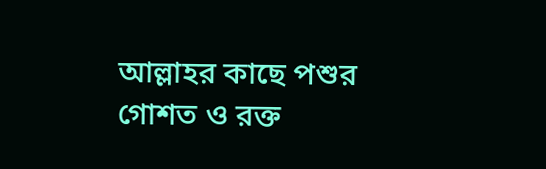আল্লাহর কাছে পশুর গোশত ও রক্ত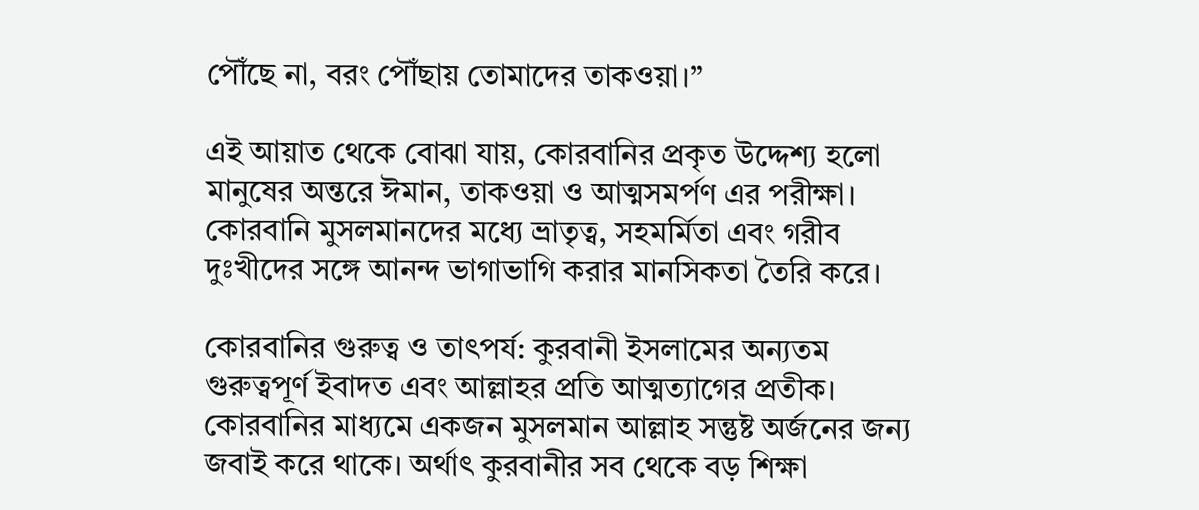পৌঁছে না, বরং পৌঁছায় তোমাদের তাকওয়া।”

এই আয়াত থেকে বোঝা যায়, কোরবানির প্রকৃত উদ্দেশ্য হলো মানুষের অন্তরে ঈমান, তাকওয়া ও আত্মসমর্পণ এর পরীক্ষা। কোরবানি মুসলমানদের মধ্যে ভ্রাতৃত্ব, সহমর্মিতা এবং গরীব দুঃখীদের সঙ্গে আনন্দ ভাগাভাগি করার মানসিকতা তৈরি করে।

কোরবানির গুরুত্ব ও তাৎপর্য: কুরবানী ইসলামের অন্যতম গুরুত্বপূর্ণ ইবাদত এবং আল্লাহর প্রতি আত্মত্যাগের প্রতীক। কোরবানির মাধ্যমে একজন মুসলমান আল্লাহ সন্তুষ্ট অর্জনের জন্য জবাই করে থাকে। অর্থাৎ কুরবানীর সব থেকে বড় শিক্ষা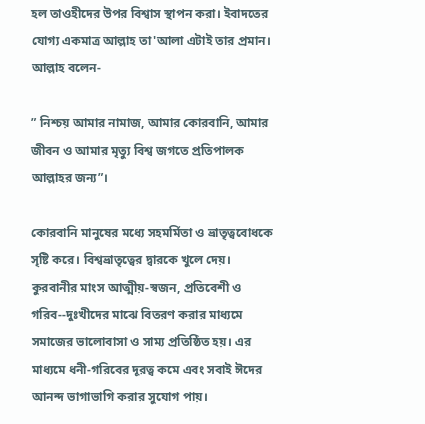হল তাওহীদের উপর বিশ্বাস স্থাপন করা। ইবাদতের যোগ্য একমাত্র আল্লাহ তা'আলা এটাই তার প্রমান। আল্লাহ বলেন-

” নিশ্চয় আমার নামাজ, আমার কোরবানি, আমার জীবন ও আমার মৃত্যু বিশ্ব জগতে প্রতিপালক আল্লাহর জন্য”।

কোরবানি মানুষের মধ্যে সহমর্মিতা ও ভ্রাতৃত্ববোধকে সৃষ্টি করে। বিশ্বভ্রাতৃত্বের দ্বারকে খুলে দেয়। কুরবানীর মাংস আত্মীয়-স্বজন, প্রতিবেশী ও গরিব--দুঃখীদের মাঝে বিতরণ করার মাধ্যমে সমাজের ভালোবাসা ও সাম্য প্রতিষ্ঠিত হয়। এর মাধ্যমে ধনী-গরিবের দূরত্ব কমে এবং সবাই ঈদের আনন্দ ভাগাভাগি করার সুযোগ পায়।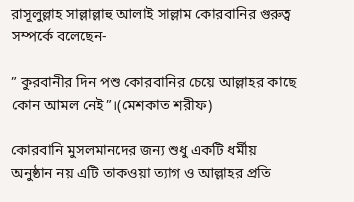রাসূলুল্লাহ সাল্লাল্লাহু আলাই সাল্লাম কোরবানির গুরুত্ব সম্পর্কে বলেছেন-

” কুরবানীর দিন পশু কোরবানির চেয়ে আল্লাহর কাছে কোন আমল নেই”।(মেশকাত শরীফ)

কোরবানি মুসলমানদের জন্য শুধু একটি ধর্মীয় অনুষ্ঠান নয় এটি তাকওয়া ত্যাগ ও আল্লাহর প্রতি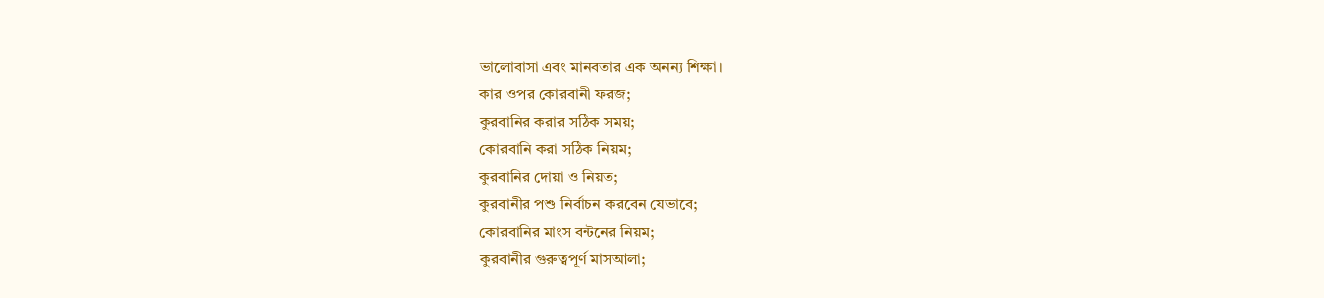ভালোবাসা এবং মানবতার এক অনন্য শিক্ষা।
কার ওপর কোরবানী ফরজ;
কুরবানির করার সঠিক সময়;
কোরবানি করা সঠিক নিয়ম;
কুরবানির দোয়া ও নিয়ত;
কুরবানীর পশু নির্বাচন করবেন যেভাবে;
কোরবানির মাংস বন্টনের নিয়ম;
কুরবানীর গুরুত্বপূর্ণ মাসআলা;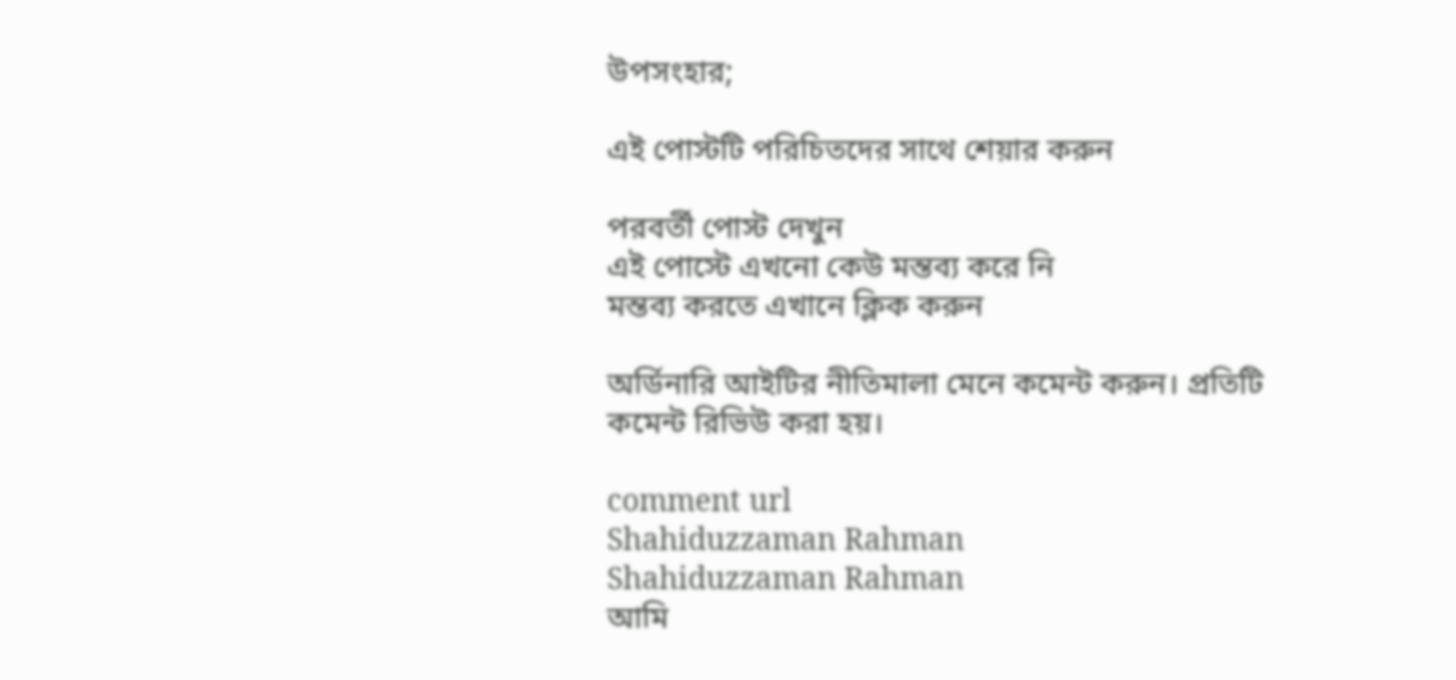উপসংহার;

এই পোস্টটি পরিচিতদের সাথে শেয়ার করুন

পরবর্তী পোস্ট দেখুন
এই পোস্টে এখনো কেউ মন্তব্য করে নি
মন্তব্য করতে এখানে ক্লিক করুন

অর্ডিনারি আইটির নীতিমালা মেনে কমেন্ট করুন। প্রতিটি কমেন্ট রিভিউ করা হয়।

comment url
Shahiduzzaman Rahman
Shahiduzzaman Rahman
আমি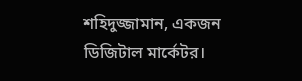শহিদুজ্জামান, একজন ডিজিটাল মার্কেটর।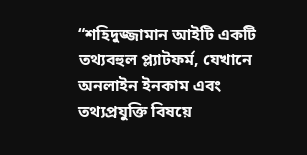“শহিদুজ্জামান আইটি একটি তথ্যবহুল প্ল্যাটফর্ম, যেখানে অনলাইন ইনকাম এবং তথ্যপ্রযুক্তি বিষয়ে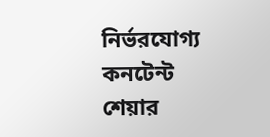নির্ভরযোগ্য কনটেন্ট শেয়ার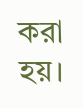করা হয়।